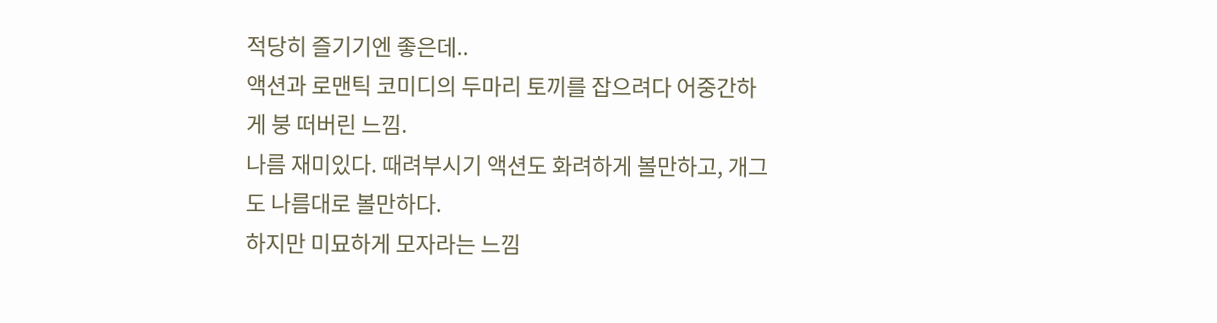적당히 즐기기엔 좋은데..
액션과 로맨틱 코미디의 두마리 토끼를 잡으려다 어중간하게 붕 떠버린 느낌.
나름 재미있다. 때려부시기 액션도 화려하게 볼만하고, 개그도 나름대로 볼만하다.
하지만 미묘하게 모자라는 느낌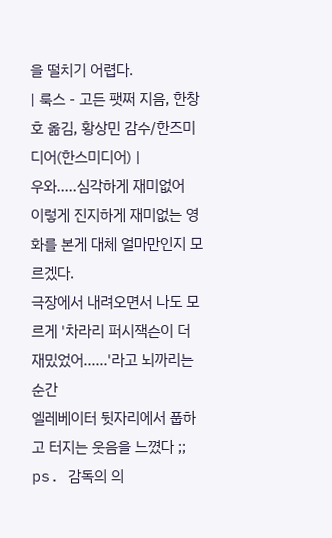을 떨치기 어렵다.
| 룩스 - 고든 팻쩌 지음, 한창호 옮김, 황상민 감수/한즈미디어(한스미디어) |
우와.....심각하게 재미없어
이렇게 진지하게 재미없는 영화를 본게 대체 얼마만인지 모르겠다.
극장에서 내려오면서 나도 모르게 '차라리 퍼시잭슨이 더 재밌었어......'라고 뇌까리는 순간
엘레베이터 뒷자리에서 풉하고 터지는 웃음을 느꼈다 ;;
ps. 감독의 의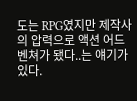도는 RPG였지만 제작사의 압력으로 액션 어드벤쳐가 됐다..는 얘기가 있다.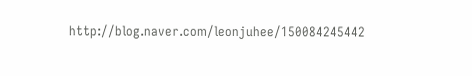http://blog.naver.com/leonjuhee/150084245442